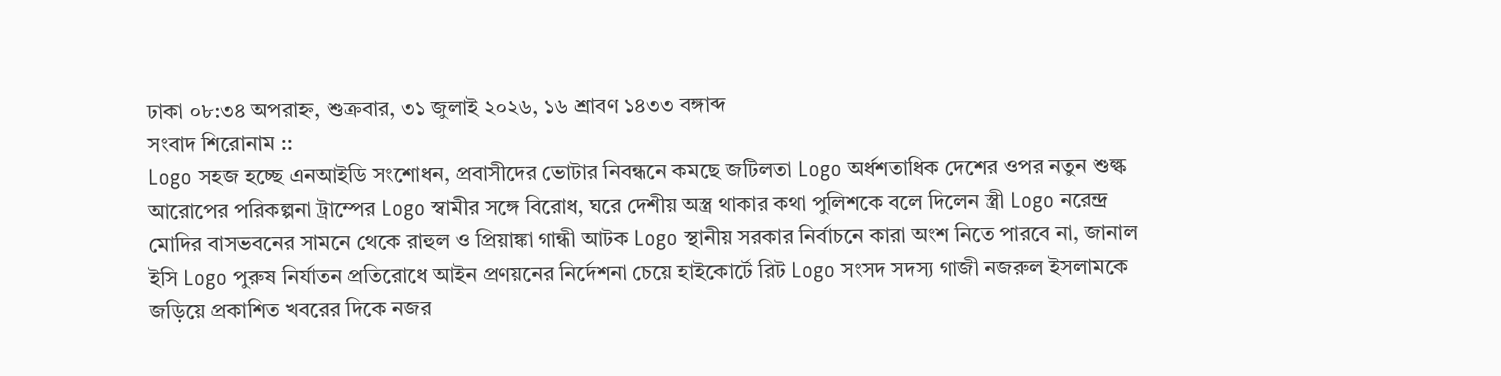ঢাকা ০৮:৩৪ অপরাহ্ন, শুক্রবার, ৩১ জুলাই ২০২৬, ১৬ শ্রাবণ ১৪৩৩ বঙ্গাব্দ
সংবাদ শিরোনাম ::
Logo সহজ হচ্ছে এনআইডি সংশোধন, প্রবাসীদের ভোটার নিবন্ধনে কমছে জটিলতা Logo অর্ধশতাধিক দেশের ওপর নতুন শুল্ক আরোপের পরিকল্পনা ট্রাম্পের Logo স্বামীর সঙ্গে বিরোধ, ঘরে দেশীয় অস্ত্র থাকার কথা পুলিশকে বলে দিলেন স্ত্রী Logo নরেন্দ্র মোদির বাসভবনের সামনে থেকে রাহুল ও প্রিয়াঙ্কা গান্ধী আটক Logo স্থানীয় সরকার নির্বাচনে কারা অংশ নিতে পারবে না, জানাল ইসি Logo পুরুষ নির্যাতন প্রতিরোধে আইন প্রণয়নের নির্দেশনা চেয়ে হাইকোর্টে রিট Logo সংসদ সদস্য গাজী নজরুল ইসলামকে জড়িয়ে প্রকাশিত খবরের দিকে নজর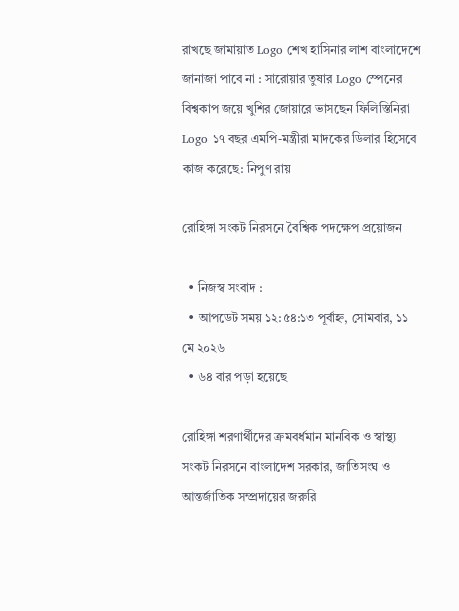রাখছে জামায়াত Logo শেখ হাসিনার লাশ বাংলাদেশে জানাজা পাবে না : সারোয়ার তুষার Logo স্পেনের বিশ্বকাপ জয়ে খুশির জোয়ারে ভাসছেন ফিলিস্তিনিরা Logo ১৭ বছর এমপি-মন্ত্রীরা মাদকের ডিলার হিসেবে কাজ করেছে: নিপুণ রায়

রোহিঙ্গা সংকট নিরসনে বৈশ্বিক পদক্ষেপ প্রয়োজন

  • নিজস্ব সংবাদ :
  • আপডেট সময় ১২:৫৪:১৩ পূর্বাহ্ন, সোমবার, ১১ মে ২০২৬
  • ৬৪ বার পড়া হয়েছে

রোহিঙ্গা শরণার্থীদের ক্রমবর্ধমান মানবিক ও স্বাস্থ্য সংকট নিরসনে বাংলাদেশ সরকার, জাতিসংঘ ও আন্তর্জাতিক সম্প্রদায়ের জরুরি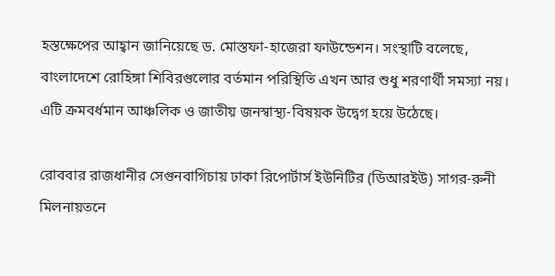হস্তক্ষেপের আহ্বান জানিয়েছে ড. মোস্তফা-হাজেরা ফাউন্ডেশন। সংস্থাটি বলেছে, বাংলাদেশে রোহিঙ্গা শিবিরগুলোর বর্তমান পরিস্থিতি এখন আর শুধু শরণার্থী সমস্যা নয়। এটি ক্রমবর্ধমান আঞ্চলিক ও জাতীয় জনস্বাস্থ্য-বিষয়ক উদ্বেগ হয়ে উঠেছে।

রোববার রাজধানীর সেগুনবাগিচায় ঢাকা রিপোর্টার্স ইউনিটির (ডিআরইউ) সাগর-রুনী মিলনায়তনে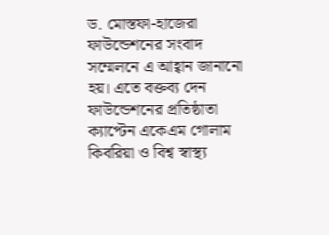ড. মোস্তফা-হাজেরা ফাউন্ডেশনের সংবাদ সম্মেলনে এ আহ্বান জানানো হয়। এতে বক্তব্য দেন ফাউন্ডেশনের প্রতিষ্ঠাতা ক্যাপ্টেন একেএম গোলাম কিবরিয়া ও বিশ্ব স্বাস্থ্য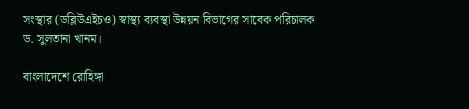সংস্থার (ডব্লিউএইচও) স্বাস্থ্য ব্যবস্থা উন্নয়ন বিভাগের সাবেক পরিচালক ড. সুলতানা খানম।

বাংলাদেশে রোহিঙ্গা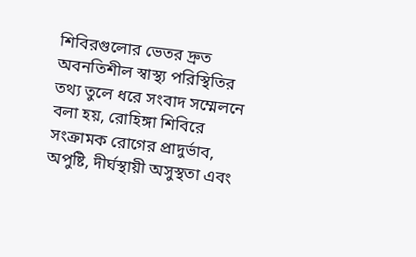শিবিরগুলোর ভেতর দ্রুত অবনতিশীল স্বাস্থ্য পরিস্থিতির তথ্য তুলে ধরে সংবাদ সম্মেলনে বলা হয়, রোহিঙ্গা শিবিরে সংক্রামক রোগের প্রাদুর্ভাব, অপুষ্টি, দীর্ঘস্থায়ী অসুস্থতা এবং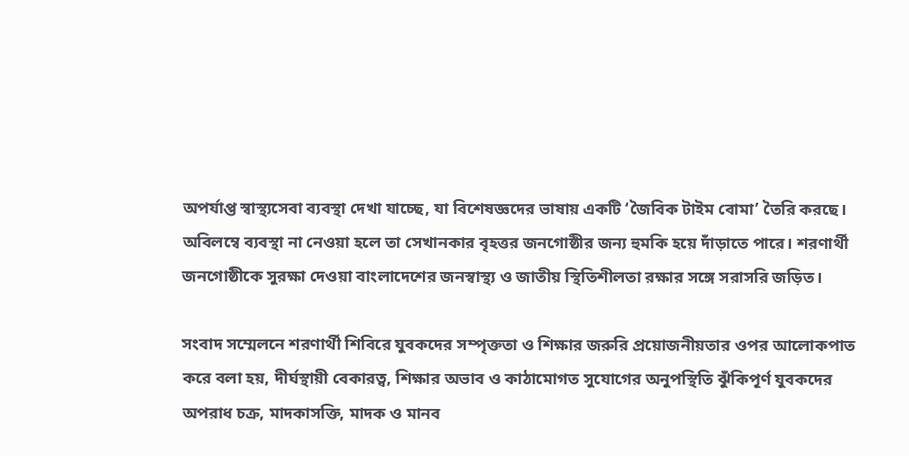অপর্যাপ্ত স্বাস্থ্যসেবা ব্যবস্থা দেখা যাচ্ছে, যা বিশেষজ্ঞদের ভাষায় একটি ‘জৈবিক টাইম বোমা’ তৈরি করছে। অবিলম্বে ব্যবস্থা না নেওয়া হলে তা সেখানকার বৃহত্তর জনগোষ্ঠীর জন্য হুমকি হয়ে দাঁড়াতে পারে। শরণার্থী জনগোষ্ঠীকে সুরক্ষা দেওয়া বাংলাদেশের জনস্বাস্থ্য ও জাতীয় স্থিতিশীলতা রক্ষার সঙ্গে সরাসরি জড়িত।

সংবাদ সম্মেলনে শরণার্থী শিবিরে যুবকদের সম্পৃক্ততা ও শিক্ষার জরুরি প্রয়োজনীয়তার ওপর আলোকপাত করে বলা হয়, দীর্ঘস্থায়ী বেকারত্ব, শিক্ষার অভাব ও কাঠামোগত সুযোগের অনুপস্থিতি ঝুঁকিপূর্ণ যুবকদের অপরাধ চক্র, মাদকাসক্তি, মাদক ও মানব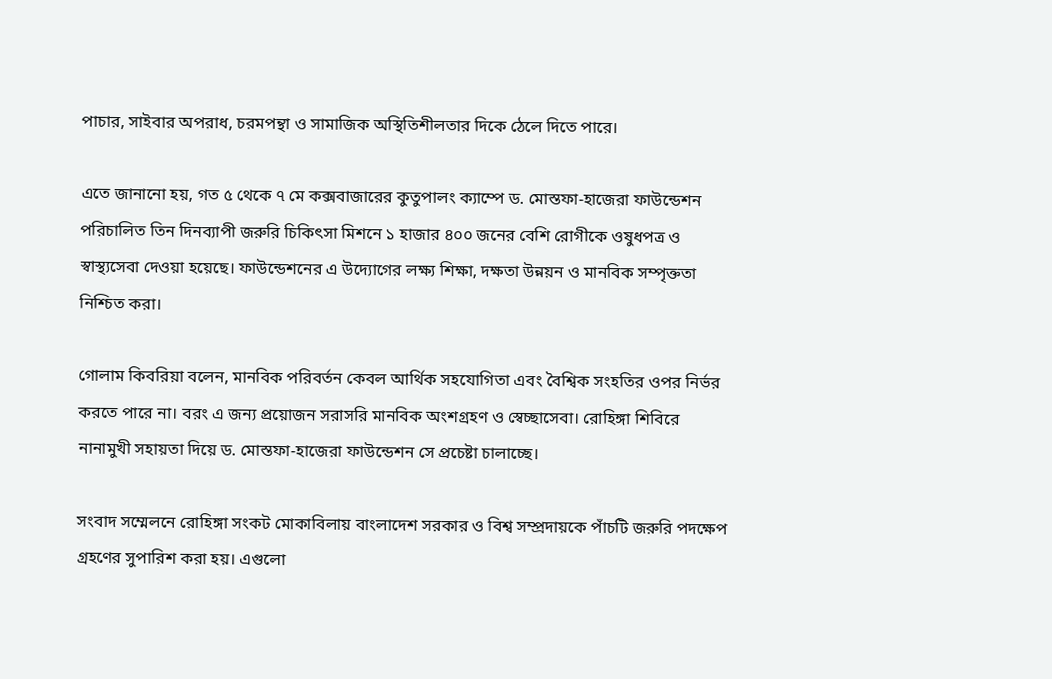পাচার, সাইবার অপরাধ, চরমপন্থা ও সামাজিক অস্থিতিশীলতার দিকে ঠেলে দিতে পারে।

এতে জানানো হয়, গত ৫ থেকে ৭ মে কক্সবাজারের কুতুপালং ক্যাম্পে ড. মোস্তফা-হাজেরা ফাউন্ডেশন পরিচালিত তিন দিনব্যাপী জরুরি চিকিৎসা মিশনে ১ হাজার ৪০০ জনের বেশি রোগীকে ওষুধপত্র ও স্বাস্থ্যসেবা দেওয়া হয়েছে। ফাউন্ডেশনের এ উদ্যোগের লক্ষ্য শিক্ষা, দক্ষতা উন্নয়ন ও মানবিক সম্পৃক্ততা নিশ্চিত করা।

গোলাম কিবরিয়া বলেন, মানবিক পরিবর্তন কেবল আর্থিক সহযোগিতা এবং বৈশ্বিক সংহতির ওপর নির্ভর করতে পারে না। বরং এ জন্য প্রয়োজন সরাসরি মানবিক অংশগ্রহণ ও স্বেচ্ছাসেবা। রোহিঙ্গা শিবিরে নানামুখী সহায়তা দিয়ে ড. মোস্তফা-হাজেরা ফাউন্ডেশন সে প্রচেষ্টা চালাচ্ছে।

সংবাদ সম্মেলনে রোহিঙ্গা সংকট মোকাবিলায় বাংলাদেশ সরকার ও বিশ্ব সম্প্রদায়কে পাঁচটি জরুরি পদক্ষেপ গ্রহণের সুপারিশ করা হয়। এগুলো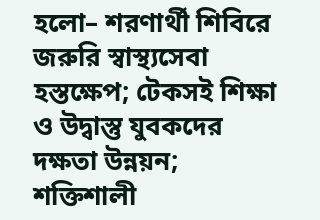হলো– শরণার্থী শিবিরে জরুরি স্বাস্থ্যসেবা হস্তক্ষেপ; টেকসই শিক্ষা ও উদ্বাস্তু যুবকদের দক্ষতা উন্নয়ন; শক্তিশালী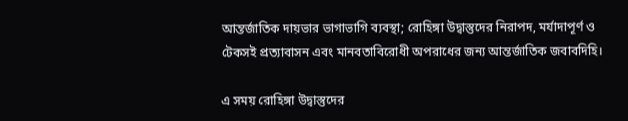আন্তর্জাতিক দায়ভার ভাগাভাগি ব্যবস্থা; রোহিঙ্গা উদ্বাস্তুদের নিরাপদ, মর্যাদাপূর্ণ ও টেকসই প্রত্যাবাসন এবং মানবতাবিরোধী অপরাধের জন্য আন্তর্জাতিক জবাবদিহি।

এ সময় রোহিঙ্গা উদ্বাস্তুদের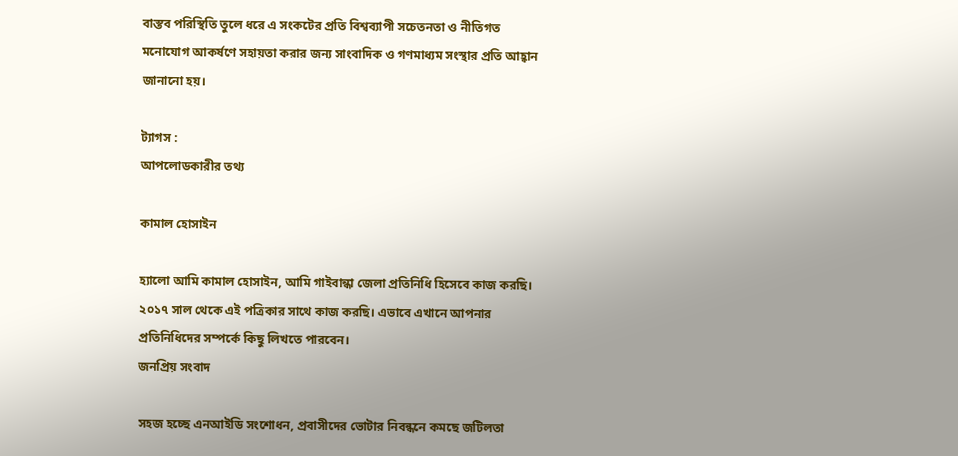বাস্তব পরিস্থিতি তুলে ধরে এ সংকটের প্রতি বিশ্বব্যাপী সচেতনতা ও নীতিগত মনোযোগ আকর্ষণে সহায়তা করার জন্য সাংবাদিক ও গণমাধ্যম সংস্থার প্রতি আহ্বান জানানো হয়।

ট্যাগস :
আপলোডকারীর তথ্য

কামাল হোসাইন

হ্যালো আমি কামাল হোসাইন, আমি গাইবান্ধা জেলা প্রতিনিধি হিসেবে কাজ করছি। ২০১৭ সাল থেকে এই পত্রিকার সাথে কাজ করছি। এভাবে এখানে আপনার প্রতিনিধিদের সম্পর্কে কিছু লিখতে পারবেন।
জনপ্রিয় সংবাদ

সহজ হচ্ছে এনআইডি সংশোধন, প্রবাসীদের ভোটার নিবন্ধনে কমছে জটিলতা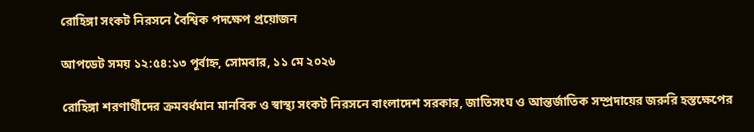রোহিঙ্গা সংকট নিরসনে বৈশ্বিক পদক্ষেপ প্রয়োজন

আপডেট সময় ১২:৫৪:১৩ পূর্বাহ্ন, সোমবার, ১১ মে ২০২৬

রোহিঙ্গা শরণার্থীদের ক্রমবর্ধমান মানবিক ও স্বাস্থ্য সংকট নিরসনে বাংলাদেশ সরকার, জাতিসংঘ ও আন্তর্জাতিক সম্প্রদায়ের জরুরি হস্তক্ষেপের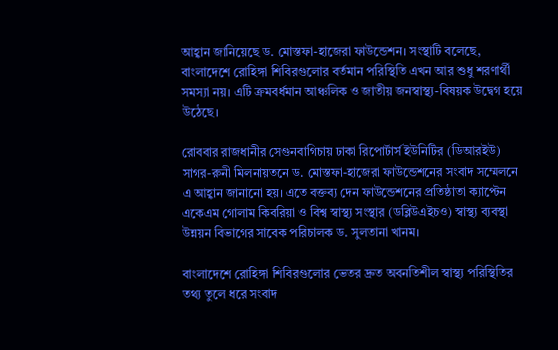আহ্বান জানিয়েছে ড. মোস্তফা-হাজেরা ফাউন্ডেশন। সংস্থাটি বলেছে, বাংলাদেশে রোহিঙ্গা শিবিরগুলোর বর্তমান পরিস্থিতি এখন আর শুধু শরণার্থী সমস্যা নয়। এটি ক্রমবর্ধমান আঞ্চলিক ও জাতীয় জনস্বাস্থ্য-বিষয়ক উদ্বেগ হয়ে উঠেছে।

রোববার রাজধানীর সেগুনবাগিচায় ঢাকা রিপোর্টার্স ইউনিটির (ডিআরইউ) সাগর-রুনী মিলনায়তনে ড. মোস্তফা-হাজেরা ফাউন্ডেশনের সংবাদ সম্মেলনে এ আহ্বান জানানো হয়। এতে বক্তব্য দেন ফাউন্ডেশনের প্রতিষ্ঠাতা ক্যাপ্টেন একেএম গোলাম কিবরিয়া ও বিশ্ব স্বাস্থ্য সংস্থার (ডব্লিউএইচও) স্বাস্থ্য ব্যবস্থা উন্নয়ন বিভাগের সাবেক পরিচালক ড. সুলতানা খানম।

বাংলাদেশে রোহিঙ্গা শিবিরগুলোর ভেতর দ্রুত অবনতিশীল স্বাস্থ্য পরিস্থিতির তথ্য তুলে ধরে সংবাদ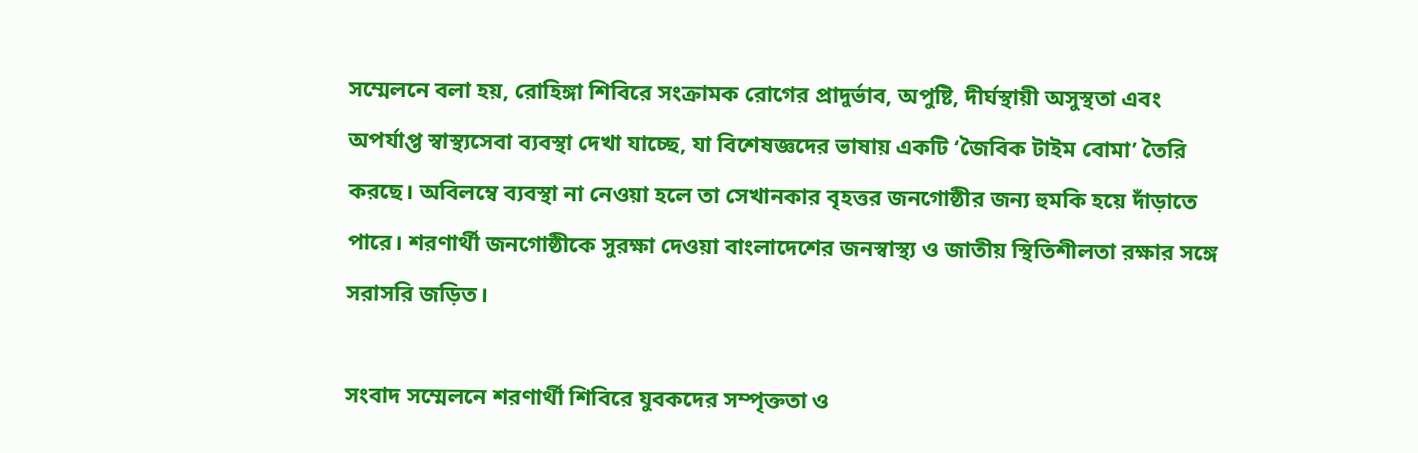সম্মেলনে বলা হয়, রোহিঙ্গা শিবিরে সংক্রামক রোগের প্রাদুর্ভাব, অপুষ্টি, দীর্ঘস্থায়ী অসুস্থতা এবং অপর্যাপ্ত স্বাস্থ্যসেবা ব্যবস্থা দেখা যাচ্ছে, যা বিশেষজ্ঞদের ভাষায় একটি ‘জৈবিক টাইম বোমা’ তৈরি করছে। অবিলম্বে ব্যবস্থা না নেওয়া হলে তা সেখানকার বৃহত্তর জনগোষ্ঠীর জন্য হুমকি হয়ে দাঁড়াতে পারে। শরণার্থী জনগোষ্ঠীকে সুরক্ষা দেওয়া বাংলাদেশের জনস্বাস্থ্য ও জাতীয় স্থিতিশীলতা রক্ষার সঙ্গে সরাসরি জড়িত।

সংবাদ সম্মেলনে শরণার্থী শিবিরে যুবকদের সম্পৃক্ততা ও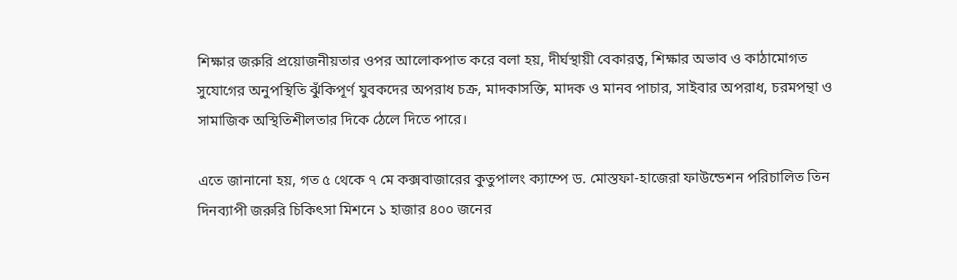শিক্ষার জরুরি প্রয়োজনীয়তার ওপর আলোকপাত করে বলা হয়, দীর্ঘস্থায়ী বেকারত্ব, শিক্ষার অভাব ও কাঠামোগত সুযোগের অনুপস্থিতি ঝুঁকিপূর্ণ যুবকদের অপরাধ চক্র, মাদকাসক্তি, মাদক ও মানব পাচার, সাইবার অপরাধ, চরমপন্থা ও সামাজিক অস্থিতিশীলতার দিকে ঠেলে দিতে পারে।

এতে জানানো হয়, গত ৫ থেকে ৭ মে কক্সবাজারের কুতুপালং ক্যাম্পে ড. মোস্তফা-হাজেরা ফাউন্ডেশন পরিচালিত তিন দিনব্যাপী জরুরি চিকিৎসা মিশনে ১ হাজার ৪০০ জনের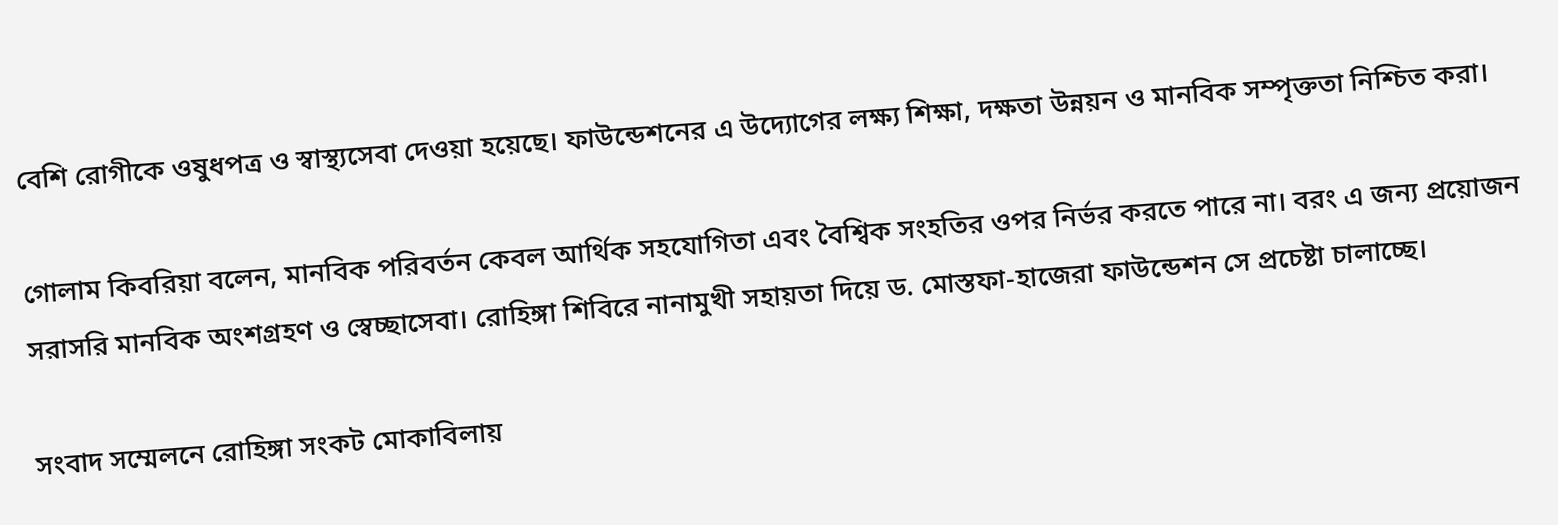বেশি রোগীকে ওষুধপত্র ও স্বাস্থ্যসেবা দেওয়া হয়েছে। ফাউন্ডেশনের এ উদ্যোগের লক্ষ্য শিক্ষা, দক্ষতা উন্নয়ন ও মানবিক সম্পৃক্ততা নিশ্চিত করা।

গোলাম কিবরিয়া বলেন, মানবিক পরিবর্তন কেবল আর্থিক সহযোগিতা এবং বৈশ্বিক সংহতির ওপর নির্ভর করতে পারে না। বরং এ জন্য প্রয়োজন সরাসরি মানবিক অংশগ্রহণ ও স্বেচ্ছাসেবা। রোহিঙ্গা শিবিরে নানামুখী সহায়তা দিয়ে ড. মোস্তফা-হাজেরা ফাউন্ডেশন সে প্রচেষ্টা চালাচ্ছে।

সংবাদ সম্মেলনে রোহিঙ্গা সংকট মোকাবিলায়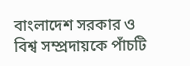বাংলাদেশ সরকার ও বিশ্ব সম্প্রদায়কে পাঁচটি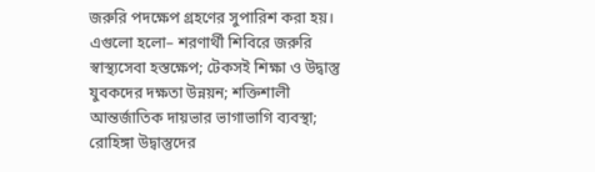জরুরি পদক্ষেপ গ্রহণের সুপারিশ করা হয়। এগুলো হলো– শরণার্থী শিবিরে জরুরি স্বাস্থ্যসেবা হস্তক্ষেপ; টেকসই শিক্ষা ও উদ্বাস্তু যুবকদের দক্ষতা উন্নয়ন; শক্তিশালী আন্তর্জাতিক দায়ভার ভাগাভাগি ব্যবস্থা; রোহিঙ্গা উদ্বাস্তুদের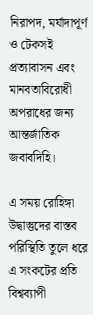নিরাপদ, মর্যাদাপূর্ণ ও টেকসই প্রত্যাবাসন এবং মানবতাবিরোধী অপরাধের জন্য আন্তর্জাতিক জবাবদিহি।

এ সময় রোহিঙ্গা উদ্বাস্তুদের বাস্তব পরিস্থিতি তুলে ধরে এ সংকটের প্রতি বিশ্বব্যাপী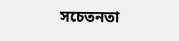সচেতনতা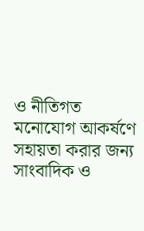ও নীতিগত মনোযোগ আকর্ষণে সহায়তা করার জন্য সাংবাদিক ও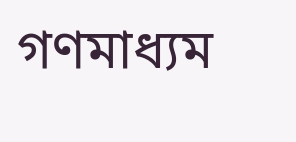গণমাধ্যম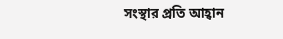সংস্থার প্রতি আহ্বান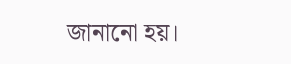জানানো হয়।